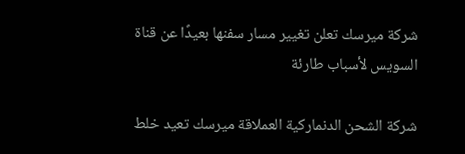شركة ميرسك تعلن تغيير مسار سفنها بعيدًا عن قناة السويس لأسباب طارئة

شركة الشحن الدنماركية العملاقة ميرسك تعيد خلط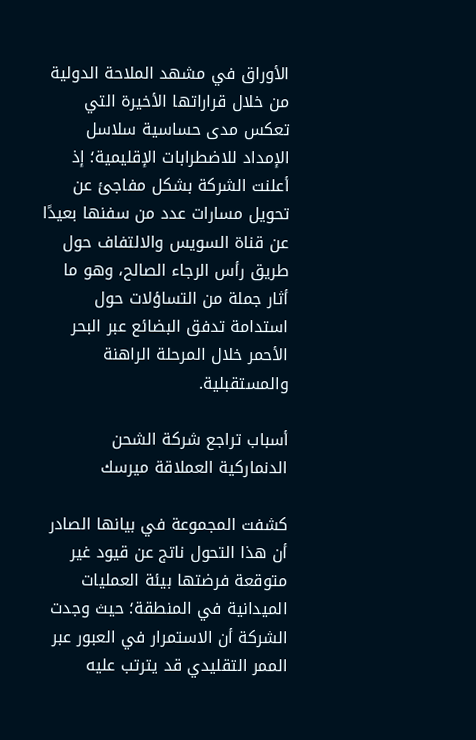الأوراق في مشهد الملاحة الدولية من خلال قراراتها الأخيرة التي تعكس مدى حساسية سلاسل الإمداد للاضطرابات الإقليمية؛ إذ أعلنت الشركة بشكل مفاجئ عن تحويل مسارات عدد من سفنها بعيدًا عن قناة السويس والالتفاف حول طريق رأس الرجاء الصالح، وهو ما أثار جملة من التساؤلات حول استدامة تدفق البضائع عبر البحر الأحمر خلال المرحلة الراهنة والمستقبلية.

أسباب تراجع شركة الشحن الدنماركية العملاقة ميرسك

كشفت المجموعة في بيانها الصادر أن هذا التحول ناتج عن قيود غير متوقعة فرضتها بيئة العمليات الميدانية في المنطقة؛ حيث وجدت الشركة أن الاستمرار في العبور عبر الممر التقليدي قد يترتب عليه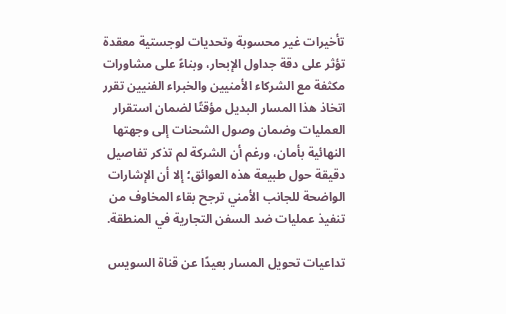تأخيرات غير محسوبة وتحديات لوجستية معقدة تؤثر على دقة جداول الإبحار، وبناءً على مشاورات مكثفة مع الشركاء الأمنيين والخبراء الفنيين تقرر اتخاذ هذا المسار البديل مؤقتًا لضمان استقرار العمليات وضمان وصول الشحنات إلى وجهتها النهائية بأمان، ورغم أن الشركة لم تذكر تفاصيل دقيقة حول طبيعة هذه العوائق؛ إلا أن الإشارات الواضحة للجانب الأمني ترجح بقاء المخاوف من تنفيذ عمليات ضد السفن التجارية في المنطقة.

تداعيات تحويل المسار بعيدًا عن قناة السويس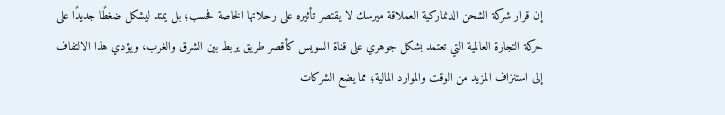إن قرار شركة الشحن الدنماركية العملاقة ميرسك لا يقتصر تأثيره على رحلاتها الخاصة فحسب؛ بل يمتد ليشكل ضغطًا جديدًا على حركة التجارة العالمية التي تعتمد بشكل جوهري على قناة السويس كأقصر طريق يربط بين الشرق والغرب، ويؤدي هذا الالتفاف إلى استنزاف المزيد من الوقت والموارد المالية؛ مما يضع الشركات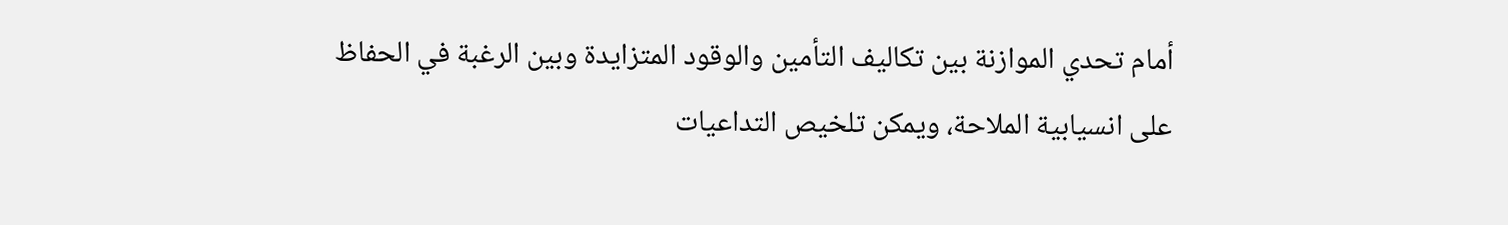أمام تحدي الموازنة بين تكاليف التأمين والوقود المتزايدة وبين الرغبة في الحفاظ على انسيابية الملاحة، ويمكن تلخيص التداعيات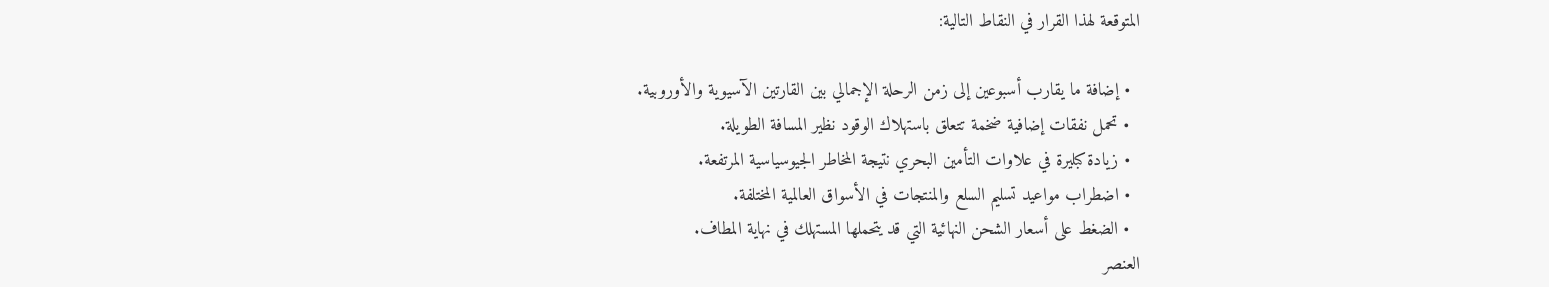المتوقعة لهذا القرار في النقاط التالية:

  • إضافة ما يقارب أسبوعين إلى زمن الرحلة الإجمالي بين القارتين الآسيوية والأوروبية.
  • تحمل نفقات إضافية ضخمة تتعلق باستهلاك الوقود نظير المسافة الطويلة.
  • زيادة كبليرة في علاوات التأمين البحري نتيجة المخاطر الجيوسياسية المرتفعة.
  • اضطراب مواعيد تسليم السلع والمنتجات في الأسواق العالمية المختلفة.
  • الضغط على أسعار الشحن النهائية التي قد يتحملها المستهلك في نهاية المطاف.
العنصر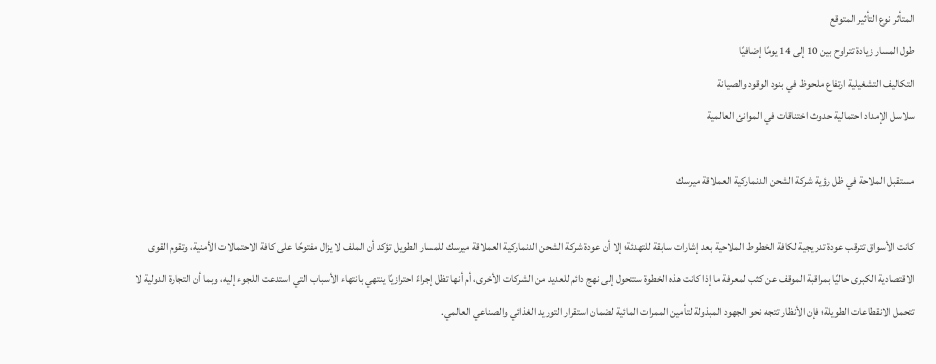المتأثر نوع التأثير المتوقع
طول المسار زيادة تتراوح بين 10 إلى 14 يومًا إضافيًا
التكاليف التشغيلية ارتفاع ملحوظ في بنود الوقود والصيانة
سلاسل الإمداد احتمالية حدوث اختناقات في الموانئ العالمية

مستقبل الملاحة في ظل رؤية شركة الشحن الدنماركية العملاقة ميرسك

كانت الأسواق تترقب عودة تدريجية لكافة الخطوط الملاحية بعد إشارات سابقة للتهدئة؛ إلا أن عودة شركة الشحن الدنماركية العملاقة ميرسك للمسار الطويل تؤكد أن الملف لا يزال مفتوحًا على كافة الاحتمالات الأمنية، وتقوم القوى الاقتصادية الكبرى حاليًا بمراقبة الموقف عن كثب لمعرفة ما إذا كانت هذه الخطوة ستتحول إلى نهج دائم للعديد من الشركات الأخرى، أم أنها تظل إجراءً احترازيًا ينتهي بانتهاء الأسباب التي استدعت اللجوء إليه، وبما أن التجارة الدولية لا تتحمل الانقطاعات الطويلة؛ فإن الأنظار تتجه نحو الجهود المبذولة لتأمين الممرات المائية لضمان استقرار التوريد الغذائي والصناعي العالمي.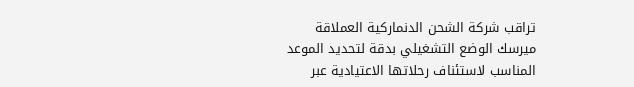تراقب شركة الشحن الدنماركية العملاقة ميرسك الوضع التشغيلي بدقة لتحديد الموعد المناسب لاستئناف رحلاتها الاعتيادية عبر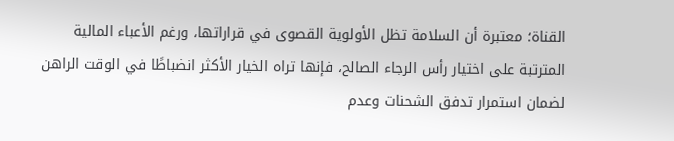القناة؛ معتبرة أن السلامة تظل الأولوية القصوى في قراراتها، ورغم الأعباء المالية المترتبة على اختيار رأس الرجاء الصالح، فإنها تراه الخيار الأكثر انضباطًا في الوقت الراهن لضمان استمرار تدفق الشحنات وعدم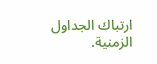ارتباك الجداول الزمنية.